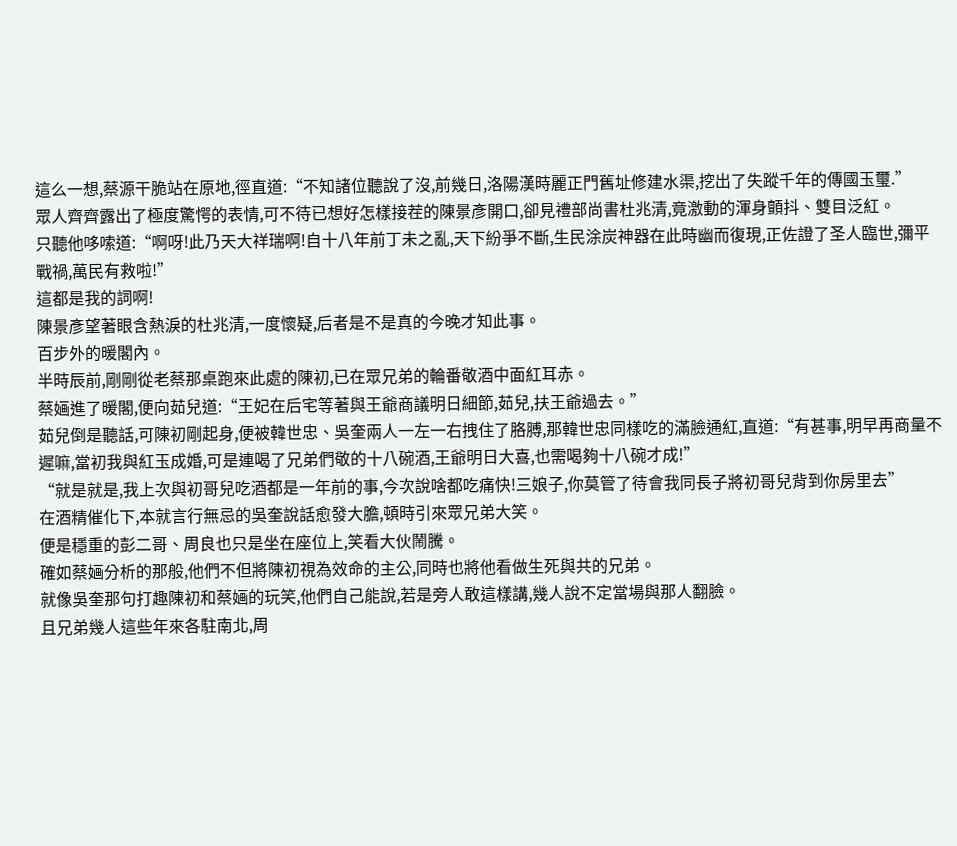這么一想,蔡源干脆站在原地,徑直道:“不知諸位聽說了沒,前幾日,洛陽漢時麗正門舊址修建水渠,挖出了失蹤千年的傳國玉璽.”
眾人齊齊露出了極度驚愕的表情,可不待已想好怎樣接茬的陳景彥開口,卻見禮部尚書杜兆清,竟激動的渾身顫抖、雙目泛紅。
只聽他哆嗦道:“啊呀!此乃天大祥瑞啊!自十八年前丁未之亂,天下紛爭不斷,生民涂炭神器在此時幽而復現,正佐證了圣人臨世,彌平戰禍,萬民有救啦!”
這都是我的詞啊!
陳景彥望著眼含熱淚的杜兆清,一度懷疑,后者是不是真的今晚才知此事。
百步外的暖閣內。
半時辰前,剛剛從老蔡那桌跑來此處的陳初,已在眾兄弟的輪番敬酒中面紅耳赤。
蔡婳進了暖閣,便向茹兒道:“王妃在后宅等著與王爺商議明日細節,茹兒,扶王爺過去。”
茹兒倒是聽話,可陳初剛起身,便被韓世忠、吳奎兩人一左一右拽住了胳膊,那韓世忠同樣吃的滿臉通紅,直道:“有甚事,明早再商量不遲嘛,當初我與紅玉成婚,可是連喝了兄弟們敬的十八碗酒,王爺明日大喜,也需喝夠十八碗才成!”
“就是就是,我上次與初哥兒吃酒都是一年前的事,今次說啥都吃痛快!三娘子,你莫管了待會我同長子將初哥兒背到你房里去”
在酒精催化下,本就言行無忌的吳奎說話愈發大膽,頓時引來眾兄弟大笑。
便是穩重的彭二哥、周良也只是坐在座位上,笑看大伙鬧騰。
確如蔡婳分析的那般,他們不但將陳初視為效命的主公,同時也將他看做生死與共的兄弟。
就像吳奎那句打趣陳初和蔡婳的玩笑,他們自己能說,若是旁人敢這樣講,幾人說不定當場與那人翻臉。
且兄弟幾人這些年來各駐南北,周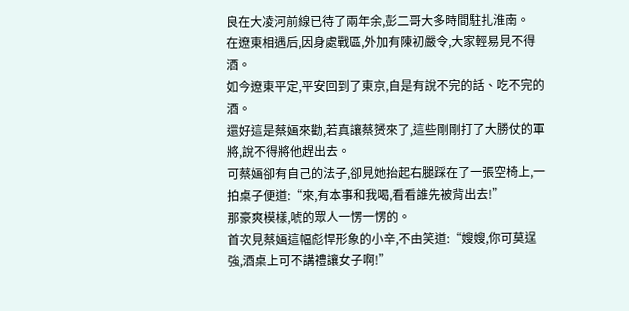良在大凌河前線已待了兩年余,彭二哥大多時間駐扎淮南。
在遼東相遇后,因身處戰區,外加有陳初嚴令,大家輕易見不得酒。
如今遼東平定,平安回到了東京,自是有說不完的話、吃不完的酒。
還好這是蔡婳來勸,若真讓蔡赟來了,這些剛剛打了大勝仗的軍將,說不得將他趕出去。
可蔡婳卻有自己的法子,卻見她抬起右腿踩在了一張空椅上,一拍桌子便道:“來,有本事和我喝,看看誰先被背出去!”
那豪爽模樣,唬的眾人一愣一愣的。
首次見蔡婳這幅彪悍形象的小辛,不由笑道:“嫂嫂,你可莫逞強,酒桌上可不講禮讓女子啊!”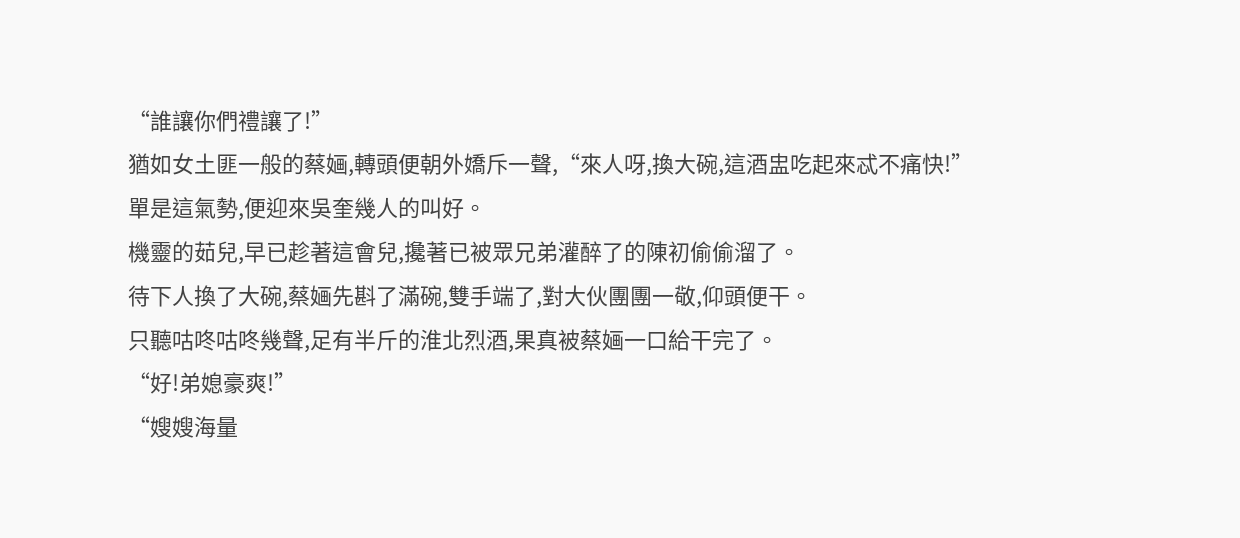“誰讓你們禮讓了!”
猶如女土匪一般的蔡婳,轉頭便朝外嬌斥一聲,“來人呀,換大碗,這酒盅吃起來忒不痛快!”
單是這氣勢,便迎來吳奎幾人的叫好。
機靈的茹兒,早已趁著這會兒,攙著已被眾兄弟灌醉了的陳初偷偷溜了。
待下人換了大碗,蔡婳先斟了滿碗,雙手端了,對大伙團團一敬,仰頭便干。
只聽咕咚咕咚幾聲,足有半斤的淮北烈酒,果真被蔡婳一口給干完了。
“好!弟媳豪爽!”
“嫂嫂海量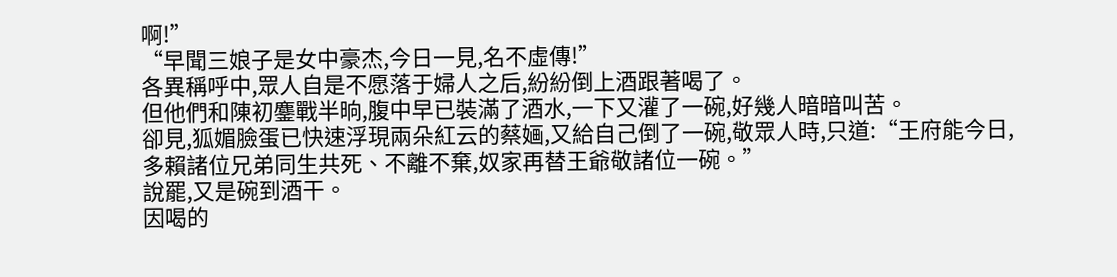啊!”
“早聞三娘子是女中豪杰,今日一見,名不虛傳!”
各異稱呼中,眾人自是不愿落于婦人之后,紛紛倒上酒跟著喝了。
但他們和陳初鏖戰半晌,腹中早已裝滿了酒水,一下又灌了一碗,好幾人暗暗叫苦。
卻見,狐媚臉蛋已快速浮現兩朵紅云的蔡婳,又給自己倒了一碗,敬眾人時,只道:“王府能今日,多賴諸位兄弟同生共死、不離不棄,奴家再替王爺敬諸位一碗。”
說罷,又是碗到酒干。
因喝的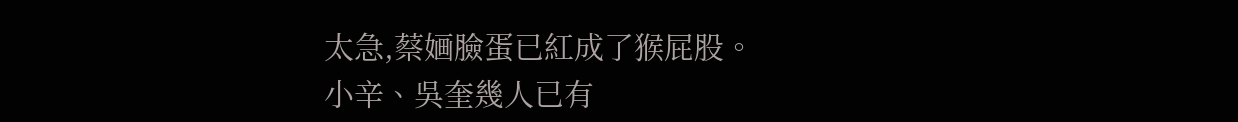太急,蔡婳臉蛋已紅成了猴屁股。
小辛、吳奎幾人已有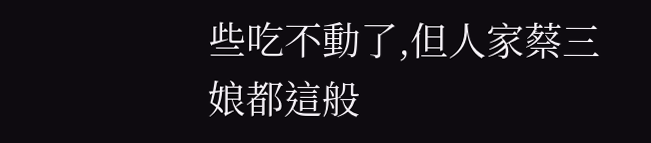些吃不動了,但人家蔡三娘都這般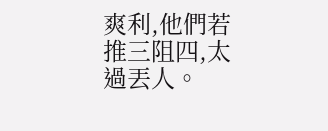爽利,他們若推三阻四,太過丟人。